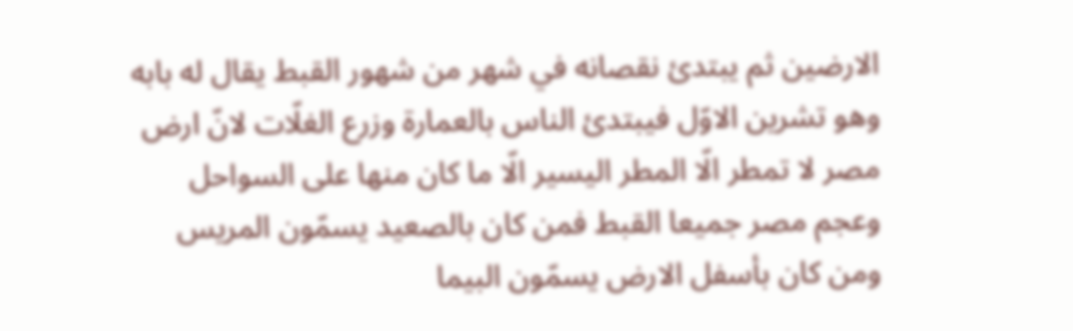الارضين ثم يبتدئ نقصانه في شهر من شهور القبط يقال له بابه وهو تشرين الاوّل فيبتدئ الناس بالعمارة وزرع الغلّات لانّ ارض مصر لا تمطر الّا المطر اليسير الّا ما كان منها على السواحل وعجم مصر جميعا القبط فمن كان بالصعيد يسمّون المريس ومن كان بأسفل الارض يسمّون البيما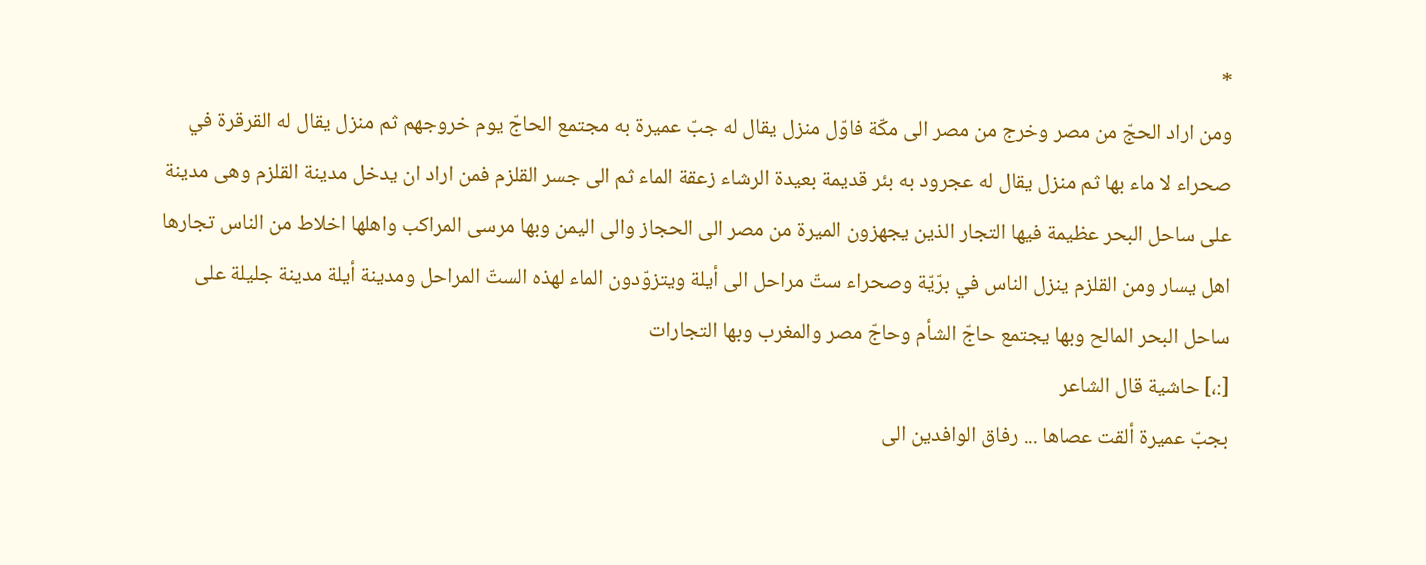*
ومن اراد الحجّ من مصر وخرج من مصر الى مكّة فاوّل منزل يقال له جبّ عميرة به مجتمع الحاجّ يوم خروجهم ثم منزل يقال له القرقرة في صحراء لا ماء بها ثم منزل يقال له عجرود به بئر قديمة بعيدة الرشاء زعقة الماء ثم الى جسر القلزم فمن اراد ان يدخل مدينة القلزم وهى مدينة على ساحل البحر عظيمة فيها التجار الذين يجهزون الميرة من مصر الى الحجاز والى اليمن وبها مرسى المراكب واهلها اخلاط من الناس تجارها اهل يسار ومن القلزم ينزل الناس في برّيّة وصحراء ستّ مراحل الى أيلة ويتزوّدون الماء لهذه الستّ المراحل ومدينة أيلة مدينة جليلة على ساحل البحر المالح وبها يجتمع حاجّ الشأم وحاجّ مصر والمغرب وبها التجارات
[:،] حاشية قال الشاعر
بجبّ عميرة ألقت عصاها ... رفاق الوافدين الى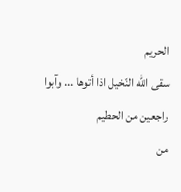الحريم
سقى الله النّخيل اذا أتوها ... وآبوا راجعين من الحطيم
من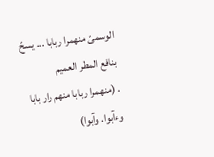الوسمىّ منهمرا ربابا ... يسحّ بنافع المطر العميم
. (منهمرا ربابا منهم رار بابا وءآبوا. وآبوا)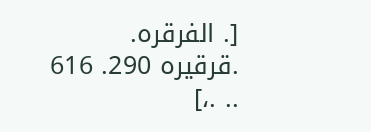[. الفرقره.
.قرقيره 290. 616 .. .،]